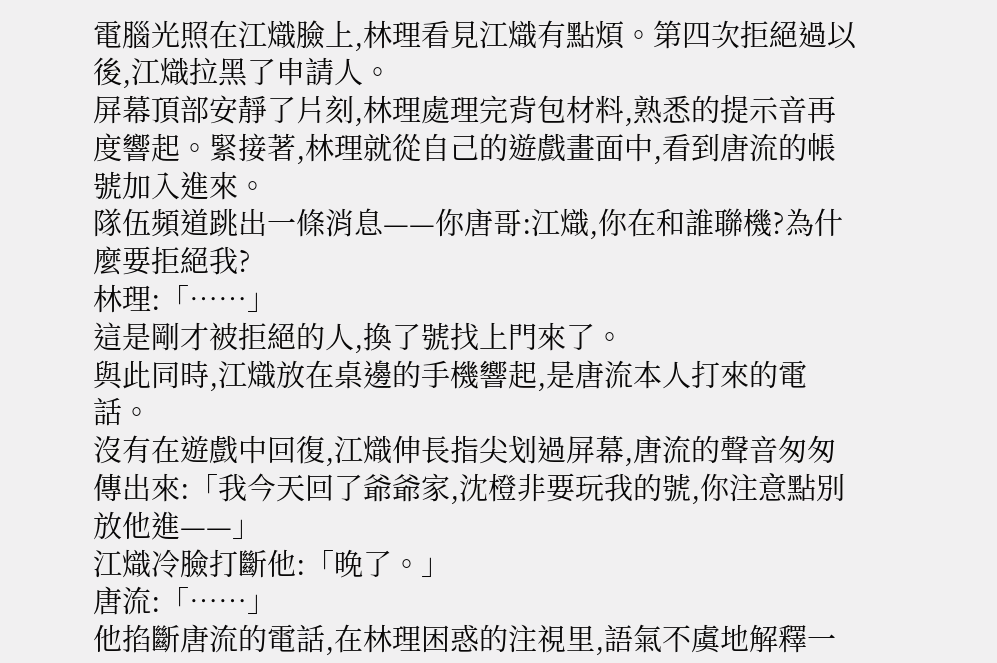電腦光照在江熾臉上,林理看見江熾有點煩。第四次拒絕過以後,江熾拉黑了申請人。
屏幕頂部安靜了片刻,林理處理完背包材料,熟悉的提示音再度響起。緊接著,林理就從自己的遊戲畫面中,看到唐流的帳號加入進來。
隊伍頻道跳出一條消息——你唐哥:江熾,你在和誰聯機?為什麼要拒絕我?
林理:「……」
這是剛才被拒絕的人,換了號找上門來了。
與此同時,江熾放在桌邊的手機響起,是唐流本人打來的電話。
沒有在遊戲中回復,江熾伸長指尖划過屏幕,唐流的聲音匆匆傳出來:「我今天回了爺爺家,沈橙非要玩我的號,你注意點別放他進——」
江熾冷臉打斷他:「晚了。」
唐流:「……」
他掐斷唐流的電話,在林理困惑的注視里,語氣不虞地解釋一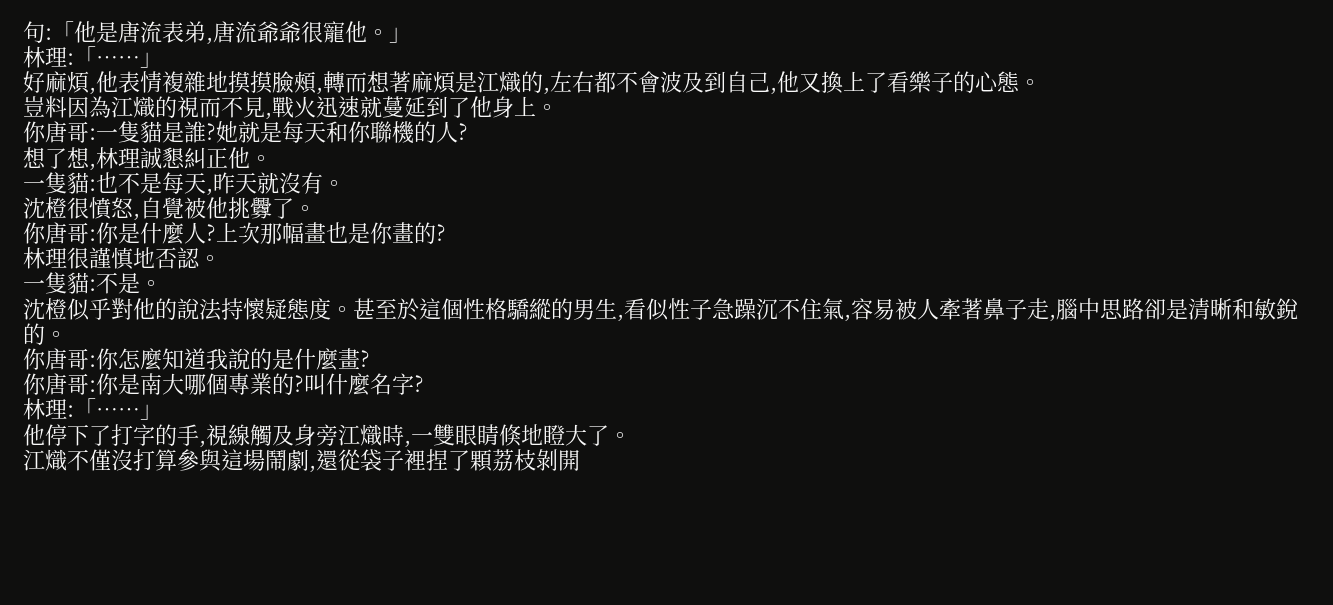句:「他是唐流表弟,唐流爺爺很寵他。」
林理:「……」
好麻煩,他表情複雜地摸摸臉頰,轉而想著麻煩是江熾的,左右都不會波及到自己,他又換上了看樂子的心態。
豈料因為江熾的視而不見,戰火迅速就蔓延到了他身上。
你唐哥:一隻貓是誰?她就是每天和你聯機的人?
想了想,林理誠懇糾正他。
一隻貓:也不是每天,昨天就沒有。
沈橙很憤怒,自覺被他挑釁了。
你唐哥:你是什麼人?上次那幅畫也是你畫的?
林理很謹慎地否認。
一隻貓:不是。
沈橙似乎對他的說法持懷疑態度。甚至於這個性格驕縱的男生,看似性子急躁沉不住氣,容易被人牽著鼻子走,腦中思路卻是清晰和敏銳的。
你唐哥:你怎麼知道我說的是什麼畫?
你唐哥:你是南大哪個專業的?叫什麼名字?
林理:「……」
他停下了打字的手,視線觸及身旁江熾時,一雙眼睛倏地瞪大了。
江熾不僅沒打算參與這場鬧劇,還從袋子裡捏了顆荔枝剝開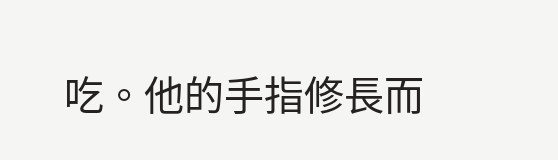吃。他的手指修長而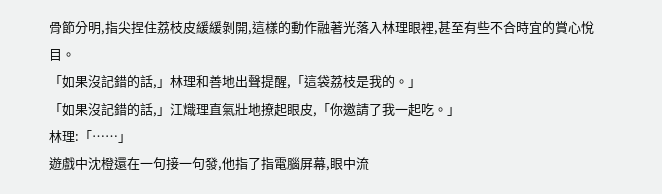骨節分明,指尖捏住荔枝皮緩緩剝開,這樣的動作融著光落入林理眼裡,甚至有些不合時宜的賞心悅目。
「如果沒記錯的話,」林理和善地出聲提醒,「這袋荔枝是我的。」
「如果沒記錯的話,」江熾理直氣壯地撩起眼皮,「你邀請了我一起吃。」
林理:「……」
遊戲中沈橙還在一句接一句發,他指了指電腦屏幕,眼中流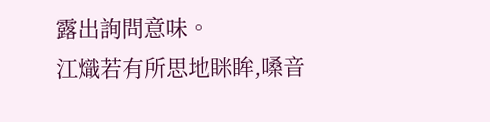露出詢問意味。
江熾若有所思地眯眸,嗓音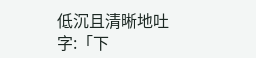低沉且清晰地吐字:「下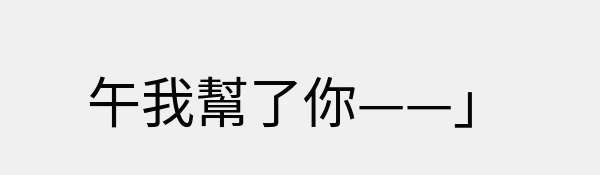午我幫了你——」